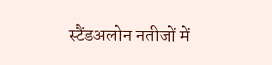स्टैंडअलोन नतीजों में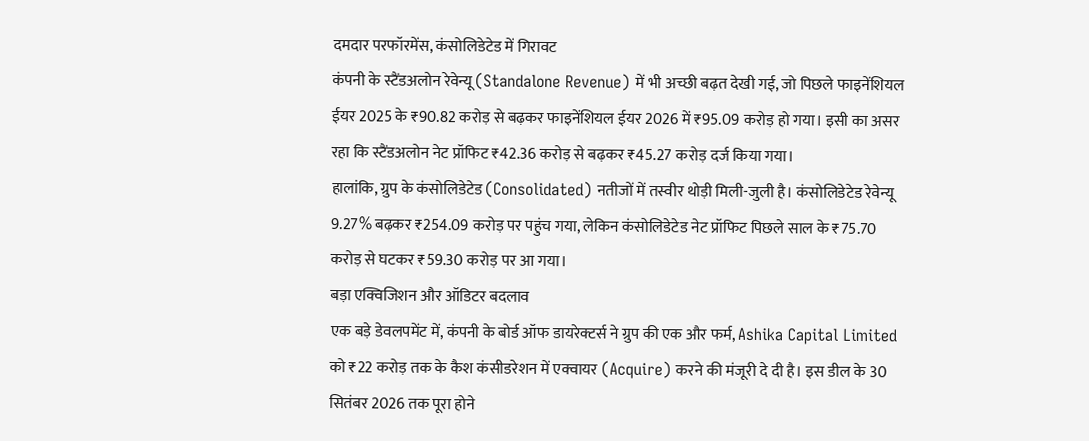दमदार परफॉरमेंस, कंसोलिडेटेड में गिरावट
कंपनी के स्टैंडअलोन रेवेन्यू (Standalone Revenue) में भी अच्छी बढ़त देखी गई, जो पिछले फाइनेंशियल ईयर 2025 के ₹90.82 करोड़ से बढ़कर फाइनेंशियल ईयर 2026 में ₹95.09 करोड़ हो गया। इसी का असर रहा कि स्टैंडअलोन नेट प्रॉफिट ₹42.36 करोड़ से बढ़कर ₹45.27 करोड़ दर्ज किया गया।
हालांकि, ग्रुप के कंसोलिडेटेड (Consolidated) नतीजों में तस्वीर थोड़ी मिली-जुली है। कंसोलिडेटेड रेवेन्यू 9.27% बढ़कर ₹254.09 करोड़ पर पहुंच गया, लेकिन कंसोलिडेटेड नेट प्रॉफिट पिछले साल के ₹75.70 करोड़ से घटकर ₹59.30 करोड़ पर आ गया।
बड़ा एक्विजिशन और ऑडिटर बदलाव
एक बड़े डेवलपमेंट में, कंपनी के बोर्ड ऑफ डायरेक्टर्स ने ग्रुप की एक और फर्म, Ashika Capital Limited को ₹22 करोड़ तक के कैश कंसीडरेशन में एक्वायर (Acquire) करने की मंजूरी दे दी है। इस डील के 30 सितंबर 2026 तक पूरा होने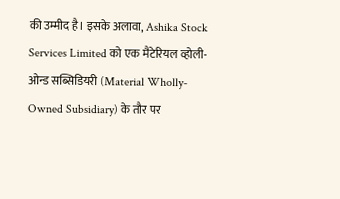की उम्मीद है। इसके अलावा, Ashika Stock Services Limited को एक मैटेरियल व्होली-ओन्ड सब्सिडियरी (Material Wholly-Owned Subsidiary) के तौर पर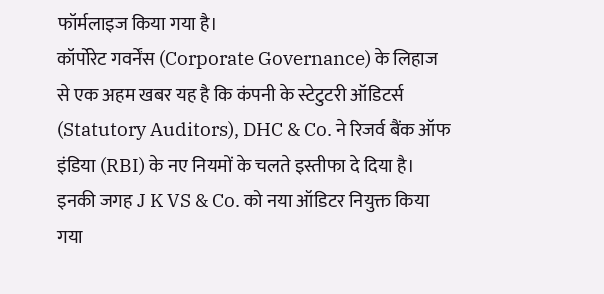फॉर्मलाइज किया गया है।
कॉर्पोरेट गवर्नेंस (Corporate Governance) के लिहाज से एक अहम खबर यह है कि कंपनी के स्टेटुटरी ऑडिटर्स (Statutory Auditors), DHC & Co. ने रिजर्व बैंक ऑफ इंडिया (RBI) के नए नियमों के चलते इस्तीफा दे दिया है। इनकी जगह J K VS & Co. को नया ऑडिटर नियुक्त किया गया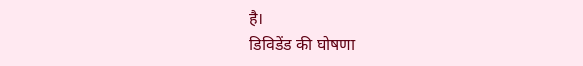है।
डिविडेंड की घोषणा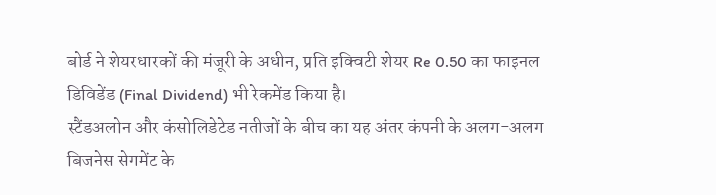बोर्ड ने शेयरधारकों की मंजूरी के अधीन, प्रति इक्विटी शेयर Re 0.50 का फाइनल डिविडेंड (Final Dividend) भी रेकमेंड किया है।
स्टैंडअलोन और कंसोलिडेटेड नतीजों के बीच का यह अंतर कंपनी के अलग-अलग बिजनेस सेगमेंट के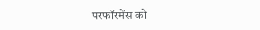परफॉरमेंस को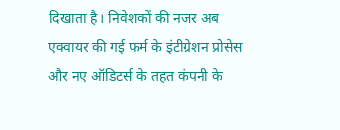दिखाता है। निवेशकों की नजर अब एक्वायर की गई फर्म के इंटीग्रेशन प्रोसेस और नए ऑडिटर्स के तहत कंपनी के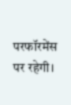परफॉरमेंस पर रहेगी।